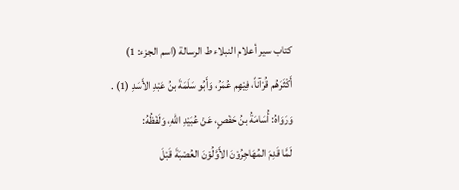كتاب سير أعلام النبلاء ط الرسالة (اسم الجزء: 1)
أَكْثَرَهُم قُرْآناً، فِيْهِم عُمَرُ، وَأَبُو سَلَمَةَ بنُ عَبْدِ الأَسَدِ (1) .
وَرَوَاهُ: أُسَامَةُ بنُ حَفْصٍ، عَنْ عُبَيْدِ اللهِ، وَلَفْظُهُ:
لَمَّا قَدِمَ المُهَاجِرُوْنَ الأَوَّلُوْنَ العُصْبَةَ قَبْلَ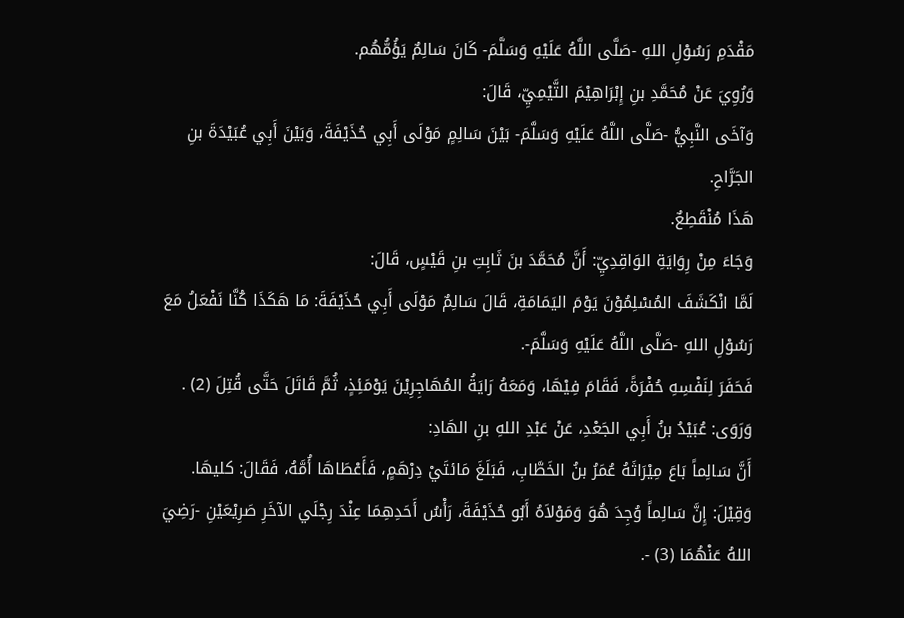مَقْدَمِ رَسُوْلِ اللهِ -صَلَّى اللَّهُ عَلَيْهِ وَسَلَّمَ- كَانَ سَالِمٌ يَؤُمُّهُم.
وَرُوِيَ عَنْ مُحَمَّدِ بنِ إِبْرَاهِيْمَ التَّيْمِيِّ، قَالَ:
وَآخَى النَّبِيُّ -صَلَّى اللَّهُ عَلَيْهِ وَسَلَّمَ- بَيْنَ سَالِمٍ مَوْلَى أَبِي حُذَيْفَةَ، وَبَيْنَ أَبِي عُبَيْدَةَ بنِ الجَرَّاحِ.
هَذَا مُنْقَطِعٌ.
وَجَاءَ مِنْ رِوَايَةِ الوَاقِدِيِّ: أَنَّ مُحَمَّدَ بنَ ثَابِتِ بنِ قَيْسٍ، قَالَ:
لَمَّا انْكَشَفَ المُسْلِمُوْنَ يَوْمَ اليَمَامَةِ، قَالَ سَالِمٌ مَوْلَى أَبِي حُذَيْفَةَ: مَا هَكَذَا كُنَّا نَفْعَلُ مَعَ رَسُوْلِ اللهِ -صَلَّى اللَّهُ عَلَيْهِ وَسَلَّمَ-.
فَحَفَرَ لِنَفْسِهِ حُفْرَةً، فَقَامَ فِيْهَا، وَمَعَهُ رَايَةُ المُهَاجِرِيْنَ يَوْمَئِذٍ، ثُمَّ قَاتَلَ حَتَّى قُتِلَ (2) .
وَرَوَى: عُبَيْدُ بنُ أَبِي الجَعْدِ، عَنْ عَبْدِ اللهِ بنِ الهَادِ:
أَنَّ سَالِماً بَاعَ مِيْرَاثَهُ عُمَرُ بنُ الخَطَّابِ، فَبَلَغَ مَائتَيْ دِرْهَمٍ، فَأَعْطَاهَا أُمَّهُ، فَقَالَ: كليهَا.
وَقِيْلَ: إِنَّ سَالِماً وُجِدَ هُوَ وَمَوْلاَهُ أَبُو حُذَيْفَةَ، رَأْسُ أَحَدِهِمَا عِنْدَ رِجْلَي الآخَرِ صَرِيْعَيْنِ -رَضِيَ اللهُ عَنْهُمَا (3) -.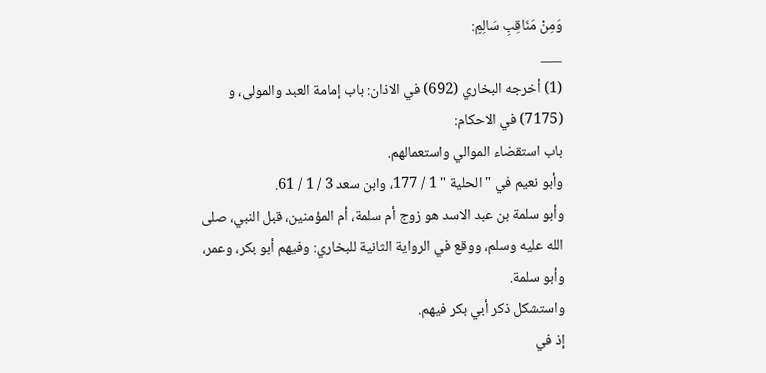وَمِنْ مَنَاقِبِ سَالِمٍ:
___
(1) أخرجه البخاري (692) في الاذان: باب إمامة العبد والمولى، و (7175) في الاحكام:
باب استقضاء الموالي واستعمالهم.
وأبو نعيم في " الحلية " 1 / 177، وابن سعد 3 / 1 / 61.
وأبو سلمة بن عبد الاسد هو زوج أم سلمة، أم المؤمنين، قبل النبي، صلى الله عليه وسلم، ووقع في الرواية الثانية للبخاري: وفيهم أبو بكر، وعمر، وأبو سلمة.
واستشكل ذكر أبي بكر فيهم.
إذ في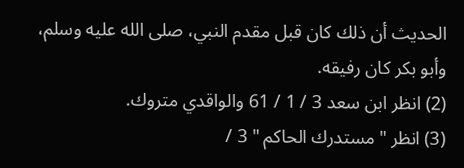الحديث أن ذلك كان قبل مقدم النبي، صلى الله عليه وسلم، وأبو بكر كان رفيقه.
(2) انظر ابن سعد 3 / 1 / 61 والواقدي متروك.
(3) انظر " مستدرك الحاكم " 3 /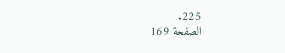225.
الصفحة 169